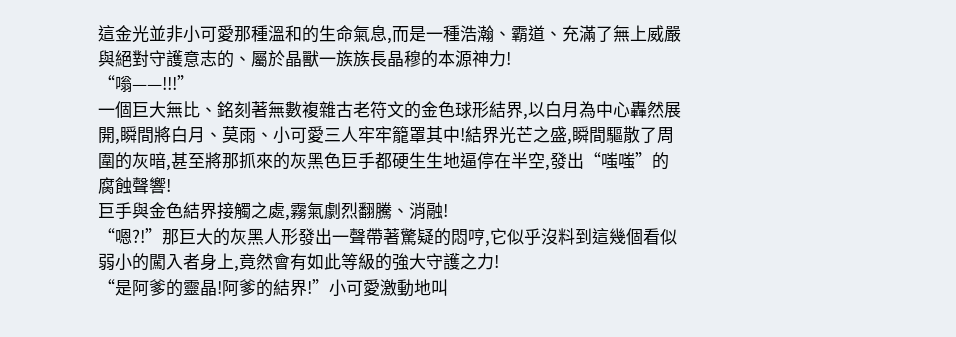這金光並非小可愛那種溫和的生命氣息,而是一種浩瀚、霸道、充滿了無上威嚴與絕對守護意志的、屬於晶獸一族族長晶穆的本源神力!
“嗡——!!!”
一個巨大無比、銘刻著無數複雜古老符文的金色球形結界,以白月為中心轟然展開,瞬間將白月、莫雨、小可愛三人牢牢籠罩其中!結界光芒之盛,瞬間驅散了周圍的灰暗,甚至將那抓來的灰黑色巨手都硬生生地逼停在半空,發出“嗤嗤”的腐蝕聲響!
巨手與金色結界接觸之處,霧氣劇烈翻騰、消融!
“嗯?!”那巨大的灰黑人形發出一聲帶著驚疑的悶哼,它似乎沒料到這幾個看似弱小的闖入者身上,竟然會有如此等級的強大守護之力!
“是阿爹的靈晶!阿爹的結界!”小可愛激動地叫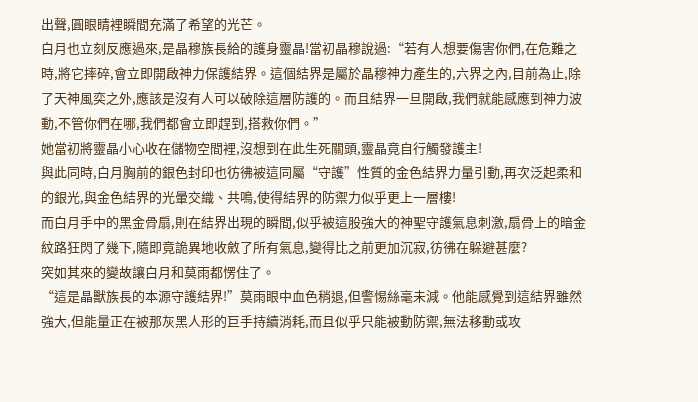出聲,圓眼睛裡瞬間充滿了希望的光芒。
白月也立刻反應過來,是晶穆族長給的護身靈晶!當初晶穆說過:“若有人想要傷害你們,在危難之時,將它摔碎,會立即開啟神力保護結界。這個結界是屬於晶穆神力產生的,六界之內,目前為止,除了天神風奕之外,應該是沒有人可以破除這層防護的。而且結界一旦開啟,我們就能感應到神力波動,不管你們在哪,我們都會立即趕到,搭救你們。”
她當初將靈晶小心收在儲物空間裡,沒想到在此生死關頭,靈晶竟自行觸發護主!
與此同時,白月胸前的銀色封印也彷彿被這同屬“守護”性質的金色結界力量引動,再次泛起柔和的銀光,與金色結界的光暈交織、共鳴,使得結界的防禦力似乎更上一層樓!
而白月手中的黑金骨扇,則在結界出現的瞬間,似乎被這股強大的神聖守護氣息刺激,扇骨上的暗金紋路狂閃了幾下,隨即竟詭異地收斂了所有氣息,變得比之前更加沉寂,彷彿在躲避甚麼?
突如其來的變故讓白月和莫雨都愣住了。
“這是晶獸族長的本源守護結界!”莫雨眼中血色稍退,但警惕絲毫未減。他能感覺到這結界雖然強大,但能量正在被那灰黑人形的巨手持續消耗,而且似乎只能被動防禦,無法移動或攻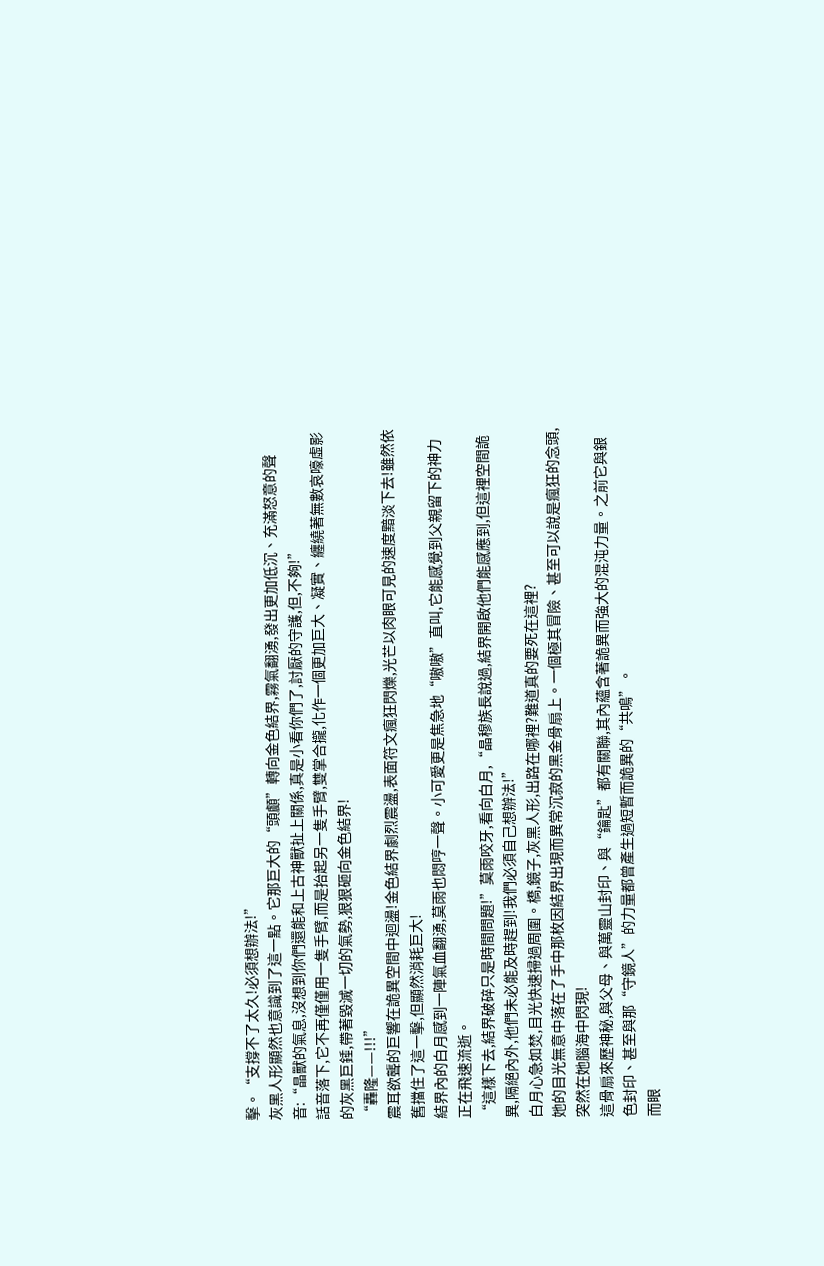擊。“支撐不了太久!必須想辦法!”
灰黑人形顯然也意識到了這一點。它那巨大的“頭顱”轉向金色結界,霧氣翻湧,發出更加低沉、充滿怒意的聲音:“晶獸的氣息,沒想到你們還能和上古神獸扯上關係,真是小看你們了,討厭的守護,但,不夠!”
話音落下,它不再僅僅用一隻手臂,而是抬起另一隻手臂,雙掌合攏,化作一個更加巨大、凝實、纏繞著無數哀嚎虛影的灰黑巨錘,帶著毀滅一切的氣勢,狠狠砸向金色結界!
“轟隆——!!!”
震耳欲聾的巨響在詭異空間中迴盪!金色結界劇烈震盪,表面符文瘋狂閃爍,光芒以肉眼可見的速度黯淡下去!雖然依舊擋住了這一擊,但顯然消耗巨大!
結界內的白月感到一陣氣血翻湧,莫雨也悶哼一聲。小可愛更是焦急地“嗷嗷”直叫,它能感覺到父親留下的神力正在飛速流逝。
“這樣下去,結界破碎只是時間問題!”莫雨咬牙,看向白月,“晶穆族長說過,結界開啟他們能感應到,但這裡空間詭異,隔絕內外,他們未必能及時趕到!我們必須自己想辦法!”
白月心急如焚,目光快速掃過周圍。橋,鏡子,灰黑人形,出路在哪裡?難道真的要死在這裡?
她的目光無意中落在了手中那枚因結界出現而異常沉寂的黑金骨扇上。一個極其冒險、甚至可以說是瘋狂的念頭,突然在她腦海中閃現!
這骨扇來歷神秘,與父母、與萬靈山封印、與“鑰匙”都有關聯,其內蘊含著詭異而強大的混沌力量。之前它與銀色封印、甚至與那“守鏡人”的力量都曾產生過短暫而詭異的“共鳴”。
而眼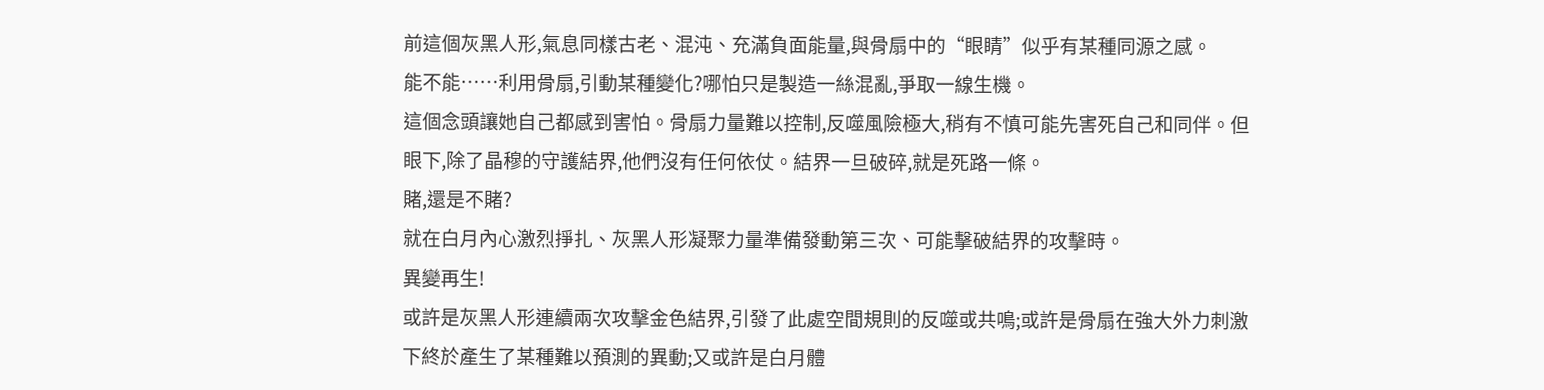前這個灰黑人形,氣息同樣古老、混沌、充滿負面能量,與骨扇中的“眼睛”似乎有某種同源之感。
能不能……利用骨扇,引動某種變化?哪怕只是製造一絲混亂,爭取一線生機。
這個念頭讓她自己都感到害怕。骨扇力量難以控制,反噬風險極大,稍有不慎可能先害死自己和同伴。但眼下,除了晶穆的守護結界,他們沒有任何依仗。結界一旦破碎,就是死路一條。
賭,還是不賭?
就在白月內心激烈掙扎、灰黑人形凝聚力量準備發動第三次、可能擊破結界的攻擊時。
異變再生!
或許是灰黑人形連續兩次攻擊金色結界,引發了此處空間規則的反噬或共鳴;或許是骨扇在強大外力刺激下終於產生了某種難以預測的異動;又或許是白月體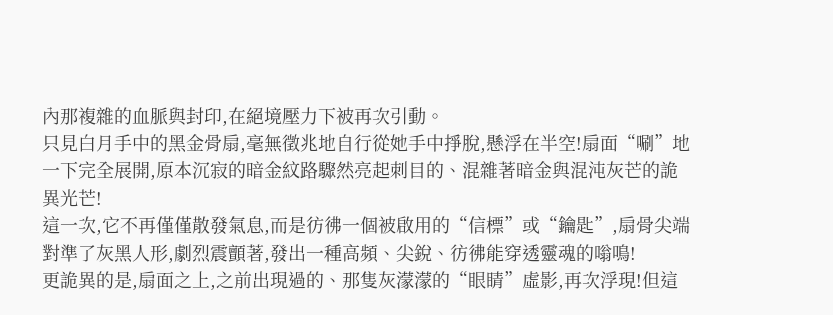內那複雜的血脈與封印,在絕境壓力下被再次引動。
只見白月手中的黑金骨扇,毫無徵兆地自行從她手中掙脫,懸浮在半空!扇面“唰”地一下完全展開,原本沉寂的暗金紋路驟然亮起刺目的、混雜著暗金與混沌灰芒的詭異光芒!
這一次,它不再僅僅散發氣息,而是彷彿一個被啟用的“信標”或“鑰匙”,扇骨尖端對準了灰黑人形,劇烈震顫著,發出一種高頻、尖銳、彷彿能穿透靈魂的嗡鳴!
更詭異的是,扇面之上,之前出現過的、那隻灰濛濛的“眼睛”虛影,再次浮現!但這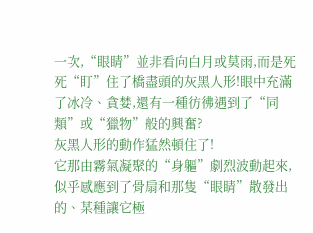一次,“眼睛”並非看向白月或莫雨,而是死死“盯”住了橋盡頭的灰黑人形!眼中充滿了冰冷、貪婪,還有一種彷彿遇到了“同類”或“獵物”般的興奮?
灰黑人形的動作猛然頓住了!
它那由霧氣凝聚的“身軀”劇烈波動起來,似乎感應到了骨扇和那隻“眼睛”散發出的、某種讓它極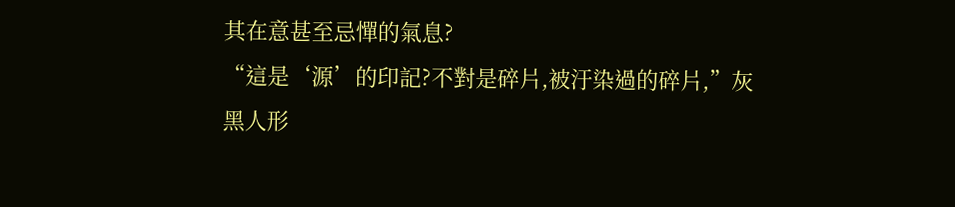其在意甚至忌憚的氣息?
“這是‘源’的印記?不對是碎片,被汙染過的碎片,”灰黑人形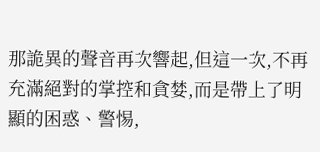那詭異的聲音再次響起,但這一次,不再充滿絕對的掌控和貪婪,而是帶上了明顯的困惑、警惕,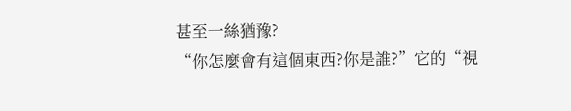甚至一絲猶豫?
“你怎麼會有這個東西?你是誰?”它的“視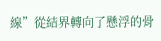線”從結界轉向了懸浮的骨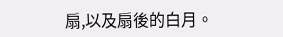扇,以及扇後的白月。